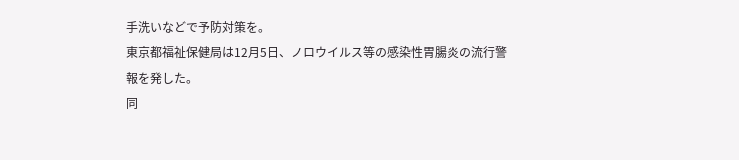手洗いなどで予防対策を。
東京都福祉保健局は12月5日、ノロウイルス等の感染性胃腸炎の流行警報を発した。
同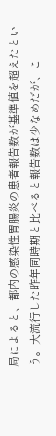局によると、都内の感染性胃腸炎の患者報告数が基準値を超えたという。大流行した昨年同時期と比べると報告数は少なめだが、こ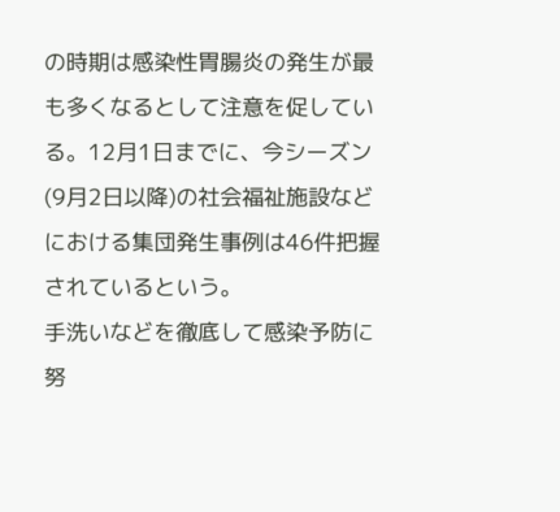の時期は感染性胃腸炎の発生が最も多くなるとして注意を促している。12月1日までに、今シーズン(9月2日以降)の社会福祉施設などにおける集団発生事例は46件把握されているという。
手洗いなどを徹底して感染予防に努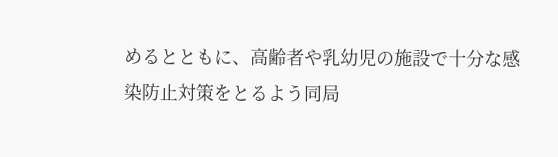めるとともに、高齢者や乳幼児の施設で十分な感染防止対策をとるよう同局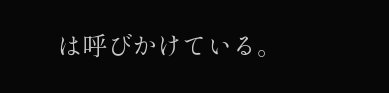は呼びかけている。